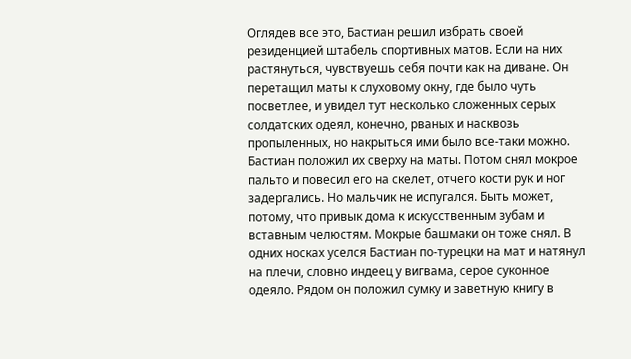Оглядев все это, Бастиан решил избрать своей резиденцией штабель спортивных матов. Если на них растянуться, чувствуешь себя почти как на диване. Он перетащил маты к слуховому окну, где было чуть посветлее, и увидел тут несколько сложенных серых солдатских одеял, конечно, рваных и насквозь пропыленных, но накрыться ими было все-таки можно. Бастиан положил их сверху на маты. Потом снял мокрое пальто и повесил его на скелет, отчего кости рук и ног задергались. Но мальчик не испугался. Быть может, потому, что привык дома к искусственным зубам и вставным челюстям. Мокрые башмаки он тоже снял. В одних носках уселся Бастиан по-турецки на мат и натянул на плечи, словно индеец у вигвама, серое суконное одеяло. Рядом он положил сумку и заветную книгу в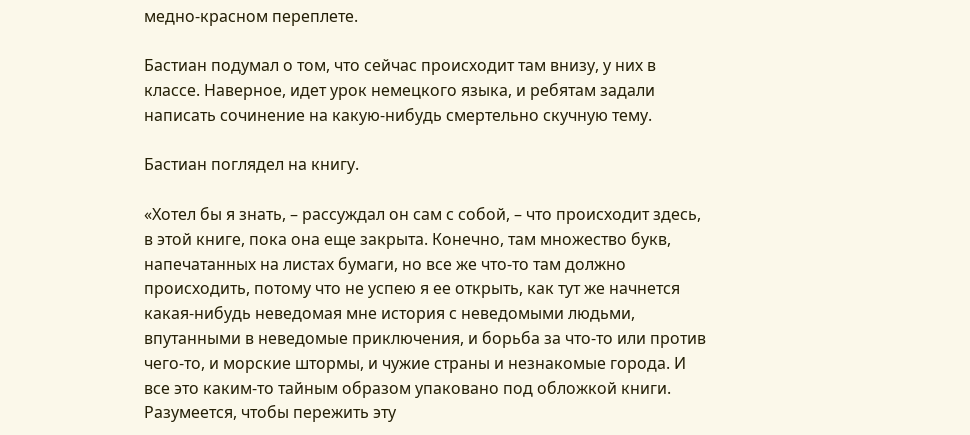медно-красном переплете.

Бастиан подумал о том, что сейчас происходит там внизу, у них в классе. Наверное, идет урок немецкого языка, и ребятам задали написать сочинение на какую-нибудь смертельно скучную тему.

Бастиан поглядел на книгу.

«Хотел бы я знать, – рассуждал он сам с собой, – что происходит здесь, в этой книге, пока она еще закрыта. Конечно, там множество букв, напечатанных на листах бумаги, но все же что-то там должно происходить, потому что не успею я ее открыть, как тут же начнется какая-нибудь неведомая мне история с неведомыми людьми, впутанными в неведомые приключения, и борьба за что-то или против чего-то, и морские штормы, и чужие страны и незнакомые города. И все это каким-то тайным образом упаковано под обложкой книги. Разумеется, чтобы пережить эту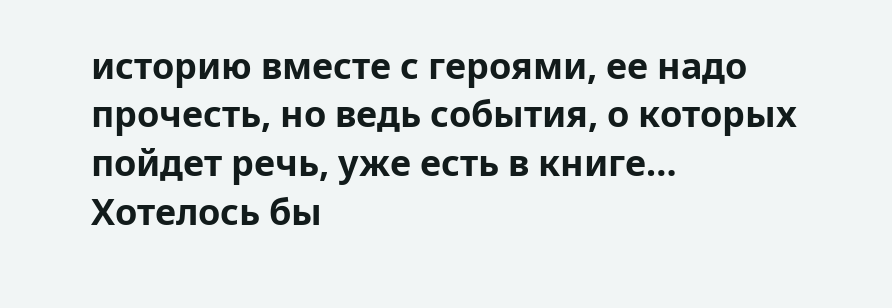историю вместе с героями, ее надо прочесть, но ведь события, о которых пойдет речь, уже есть в книге… Хотелось бы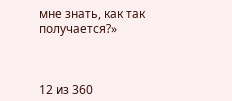мне знать, как так получается?»



12 из 360